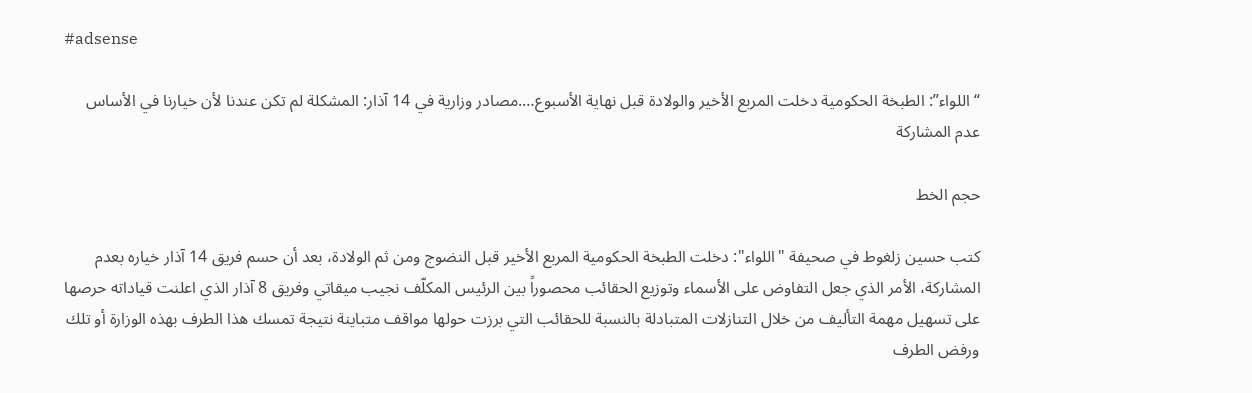#adsense

“اللواء”: الطبخة الحكومية دخلت المربع الأخير والولادة قبل نهاية الأسبوع….مصادر وزارية في 14 آذار: المشكلة لم تكن عندنا لأن خيارنا في الأساس عدم المشاركة

حجم الخط

كتب حسين زلغوط في صحيفة "اللواء": دخلت الطبخة الحكومية المربع الأخير قبل النضوج ومن ثم الولادة، بعد أن حسم فريق 14 آذار خياره بعدم المشاركة، الأمر الذي جعل التفاوض على الأسماء وتوزيع الحقائب محصوراً بين الرئيس المكلّف نجيب ميقاتي وفريق 8 آذار الذي اعلنت قياداته حرصها على تسهيل مهمة التأليف من خلال التنازلات المتبادلة بالنسبة للحقائب التي برزت حولها مواقف متباينة نتيجة تمسك هذا الطرف بهذه الوزارة أو تلك ورفض الطرف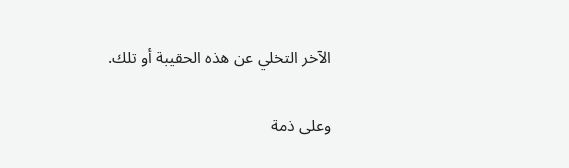الآخر التخلي عن هذه الحقيبة أو تلك.

وعلى ذمة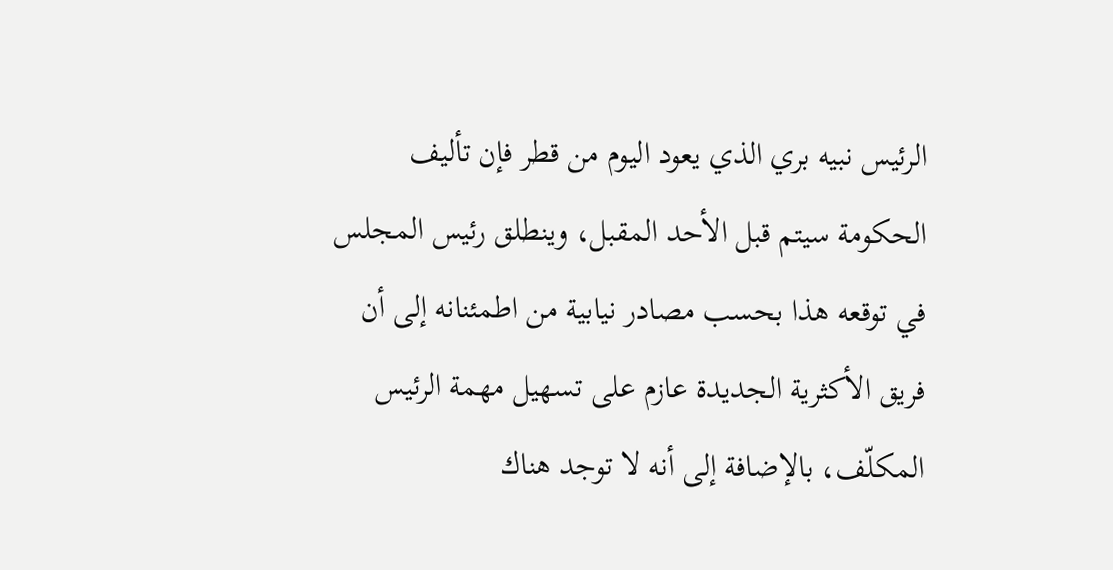الرئيس نبيه بري الذي يعود اليوم من قطر فإن تأليف الحكومة سيتم قبل الأحد المقبل، وينطلق رئيس المجلس في توقعه هذا بحسب مصادر نيابية من اطمئنانه إلى أن فريق الأكثرية الجديدة عازم على تسهيل مهمة الرئيس المكلّف، بالإضافة إلى أنه لا توجد هناك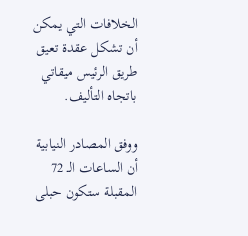الخلافات التي يمكن أن تشكل عقدة تعيق طريق الرئيس ميقاتي باتجاه التأليف.

ووفق المصادر النيابية أن الساعات الـ 72 المقبلة ستكون حبلى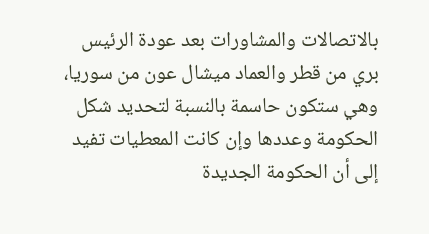بالاتصالات والمشاورات بعد عودة الرئيس بري من قطر والعماد ميشال عون من سوريا، وهي ستكون حاسمة بالنسبة لتحديد شكل الحكومة وعددها وإن كانت المعطيات تفيد إلى أن الحكومة الجديدة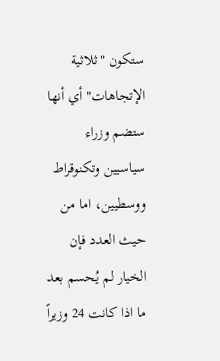ستكون "ثلاثية الإتجاهات" أي أنها ستضم وزراء سياسيين وتكنوقراط ووسطيين، اما من حيث العدد فإن الخيار لم يُحسم بعد ما اذا كانت 24 وزيراً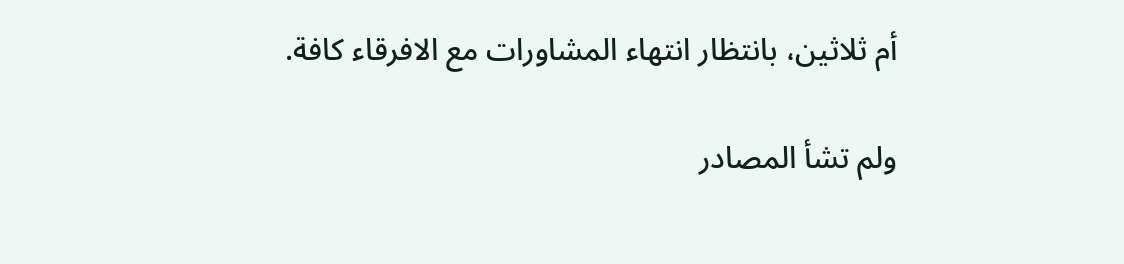أم ثلاثين، بانتظار انتهاء المشاورات مع الافرقاء كافة.

ولم تشأ المصادر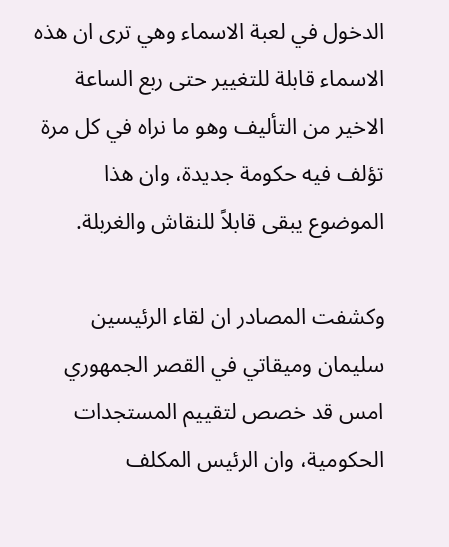الدخول في لعبة الاسماء وهي ترى ان هذه الاسماء قابلة للتغيير حتى ربع الساعة الاخير من التأليف وهو ما نراه في كل مرة تؤلف فيه حكومة جديدة، وان هذا الموضوع يبقى قابلاً للنقاش والغربلة.

وكشفت المصادر ان لقاء الرئيسين سليمان وميقاتي في القصر الجمهوري امس قد خصص لتقييم المستجدات الحكومية، وان الرئيس المكلف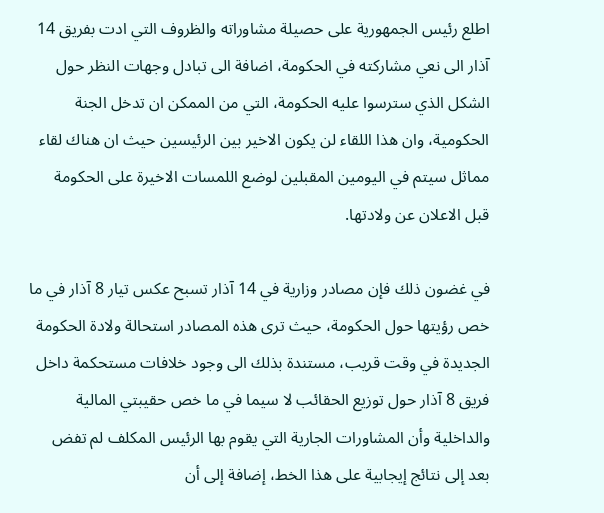اطلع رئيس الجمهورية على حصيلة مشاوراته والظروف التي ادت بفريق 14 آذار الى نعي مشاركته في الحكومة، اضافة الى تبادل وجهات النظر حول الشكل الذي سترسوا عليه الحكومة، التي من الممكن ان تدخل الجنة الحكومية، وان هذا اللقاء لن يكون الاخير بين الرئيسين حيث ان هناك لقاء مماثل سيتم في اليومين المقبلين لوضع اللمسات الاخيرة على الحكومة قبل الاعلان عن ولادتها.

في غضون ذلك فإن مصادر وزارية في 14 آذار تسبح عكس تيار 8 آذار في ما خص رؤيتها حول الحكومة، حيث ترى هذه المصادر استحالة ولادة الحكومة الجديدة في وقت قريب، مستندة بذلك الى وجود خلافات مستحكمة داخل فريق 8 آذار حول توزيع الحقائب لا سيما في ما خص حقيبتي المالية والداخلية وأن المشاورات الجارية التي يقوم بها الرئيس المكلف لم تفض بعد إلى نتائج إيجابية على هذا الخط، إضافة إلى أن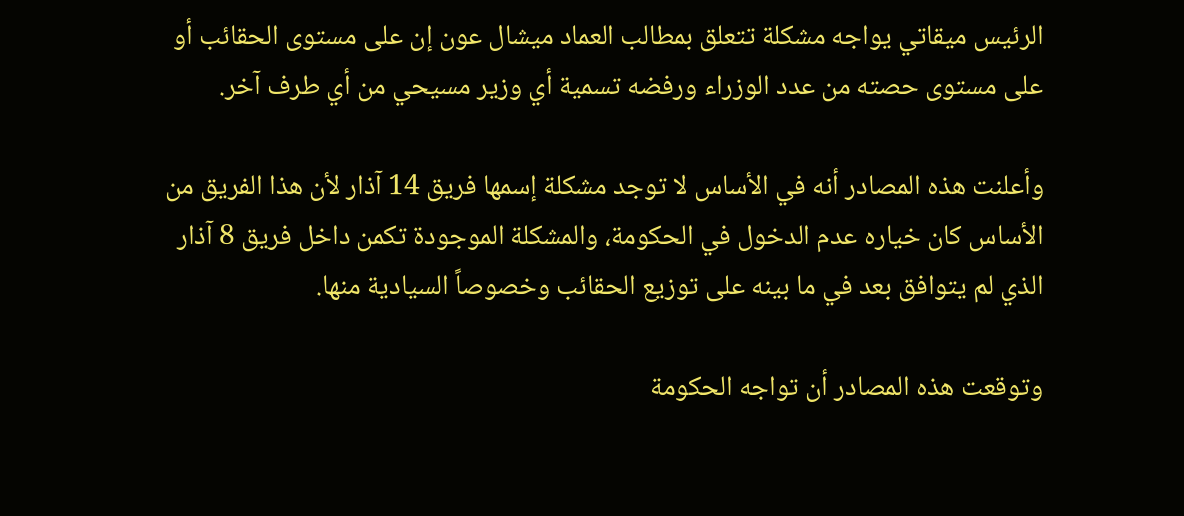الرئيس ميقاتي يواجه مشكلة تتعلق بمطالب العماد ميشال عون إن على مستوى الحقائب أو على مستوى حصته من عدد الوزراء ورفضه تسمية أي وزير مسيحي من أي طرف آخر.

وأعلنت هذه المصادر أنه في الأساس لا توجد مشكلة إسمها فريق 14 آذار لأن هذا الفريق من الأساس كان خياره عدم الدخول في الحكومة، والمشكلة الموجودة تكمن داخل فريق 8 آذار الذي لم يتوافق بعد في ما بينه على توزيع الحقائب وخصوصاً السيادية منها.

وتوقعت هذه المصادر أن تواجه الحكومة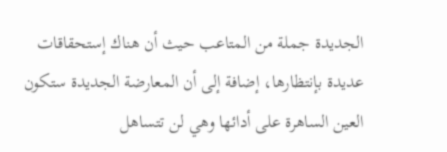الجديدة جملة من المتاعب حيث أن هناك إستحقاقات عديدة بإنتظارها، إضافة إلى أن المعارضة الجديدة ستكون العين الساهرة على أدائها وهي لن تتساهل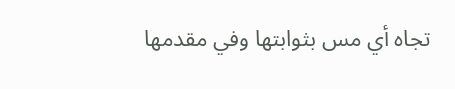تجاه أي مس بثوابتها وفي مقدمها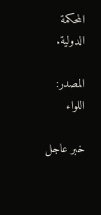المحكمة الدولية.

المصدر:
اللواء

خبر عاجل